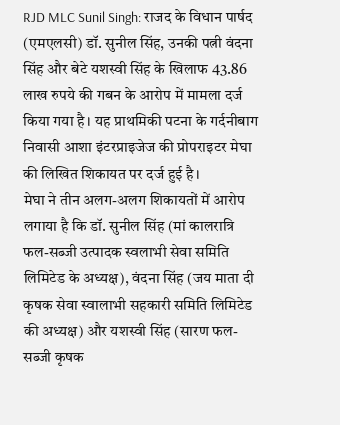RJD MLC Sunil Singh: राजद के विधान पार्षद (एमएलसी) डॉ. सुनील सिंह, उनकी पत्नी वंदना सिंह और बेटे यशस्वी सिंह के खिलाफ 43.86 लाख रुपये की गबन के आरोप में मामला दर्ज किया गया है। यह प्राथमिकी पटना के गर्दनीबाग निवासी आशा इंटरप्राइजेज की प्रोपराइटर मेघा की लिखित शिकायत पर दर्ज हुई है।
मेघा ने तीन अलग-अलग शिकायतों में आरोप लगाया है कि डॉ. सुनील सिंह (मां कालरात्रि फल-सब्जी उत्पादक स्वलाभी सेवा समिति लिमिटेड के अध्यक्ष), वंदना सिंह (जय माता दी कृषक सेवा स्वालाभी सहकारी समिति लिमिटेड की अध्यक्ष) और यशस्वी सिंह (सारण फल-सब्जी कृषक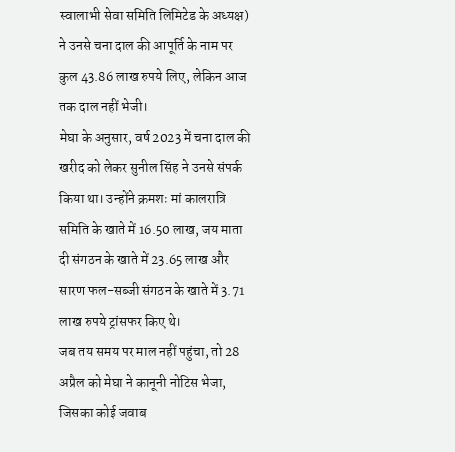स्वालाभी सेवा समिति लिमिटेड के अध्यक्ष) ने उनसे चना दाल की आपूर्ति के नाम पर कुल 43.86 लाख रुपये लिए, लेकिन आज तक दाल नहीं भेजी।
मेघा के अनुसार, वर्ष 2023 में चना दाल की खरीद को लेकर सुनील सिंह ने उनसे संपर्क किया था। उन्होंने क्रमशः मां कालरात्रि समिति के खाते में 16.50 लाख, जय माता दी संगठन के खाते में 23.65 लाख और सारण फल-सब्जी संगठन के खाते में 3.71 लाख रुपये ट्रांसफर किए थे।
जब तय समय पर माल नहीं पहुंचा, तो 28 अप्रैल को मेघा ने कानूनी नोटिस भेजा, जिसका कोई जवाब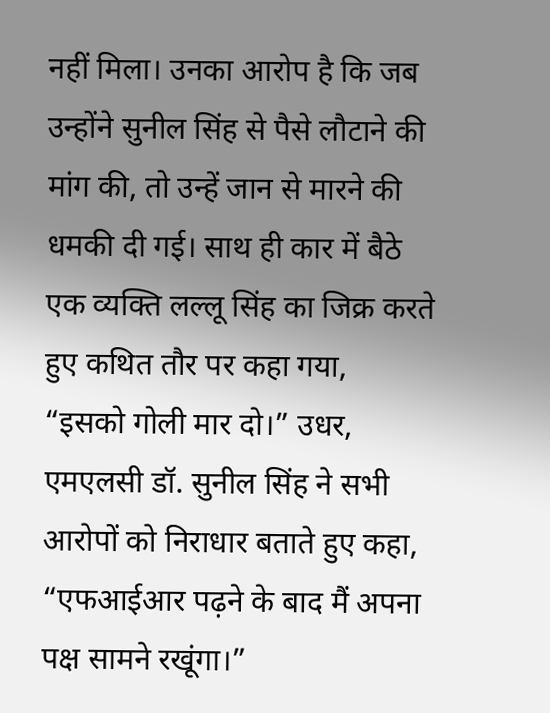नहीं मिला। उनका आरोप है कि जब उन्होंने सुनील सिंह से पैसे लौटाने की मांग की, तो उन्हें जान से मारने की धमकी दी गई। साथ ही कार में बैठे एक व्यक्ति लल्लू सिंह का जिक्र करते हुए कथित तौर पर कहा गया, “इसको गोली मार दो।” उधर, एमएलसी डॉ. सुनील सिंह ने सभी आरोपों को निराधार बताते हुए कहा, “एफआईआर पढ़ने के बाद मैं अपना पक्ष सामने रखूंगा।”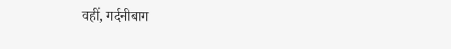वहीं, गर्दनीबाग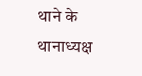थाने के थानाध्यक्ष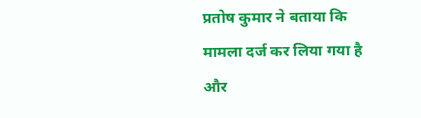प्रतोष कुमार ने बताया कि मामला दर्ज कर लिया गया है और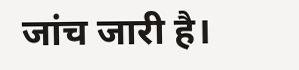जांच जारी है।